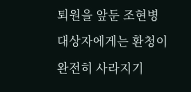퇴원을 앞둔 조현병 대상자에게는 환청이 완전히 사라지기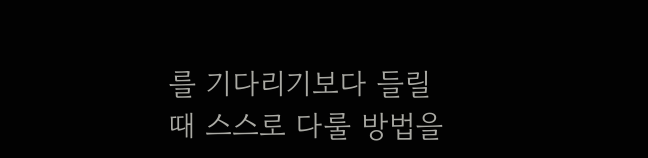를 기다리기보다 들릴 때 스스로 다룰 방법을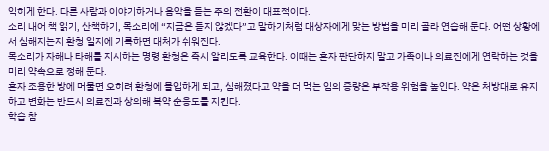익히게 한다. 다른 사람과 이야기하거나 음악을 듣는 주의 전환이 대표적이다.
소리 내어 책 읽기, 산책하기, 목소리에 “지금은 듣지 않겠다”고 말하기처럼 대상자에게 맞는 방법을 미리 골라 연습해 둔다. 어떤 상황에서 심해지는지 환청 일지에 기록하면 대처가 쉬워진다.
목소리가 자해나 타해를 지시하는 명령 환청은 즉시 알리도록 교육한다. 이때는 혼자 판단하지 말고 가족이나 의료진에게 연락하는 것을 미리 약속으로 정해 둔다.
혼자 조용한 방에 머물면 오히려 환청에 몰입하게 되고, 심해졌다고 약을 더 먹는 임의 증량은 부작용 위험을 높인다. 약은 처방대로 유지하고 변화는 반드시 의료진과 상의해 복약 순응도를 지킨다.
학습 참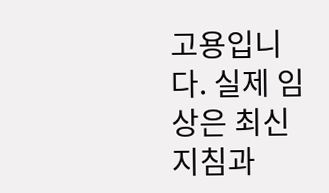고용입니다. 실제 임상은 최신 지침과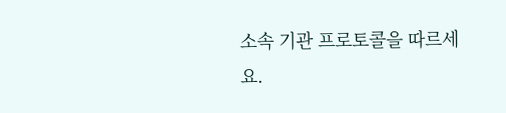소속 기관 프로토콜을 따르세요.